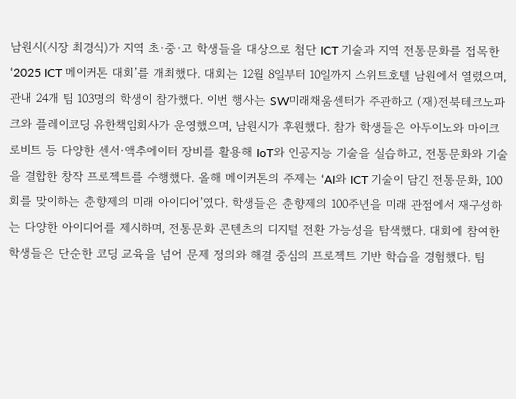남원시(시장 최경식)가 지역 초·중·고 학생들을 대상으로 첨단 ICT 기술과 지역 전통문화를 접목한 ‘2025 ICT 메이커톤 대회’를 개최했다. 대회는 12월 8일부터 10일까지 스위트호텔 남원에서 열렸으며, 관내 24개 팀 103명의 학생이 참가했다. 이번 행사는 SW미래채움센터가 주관하고 (재)전북테크노파크와 플레이코딩 유한책임회사가 운영했으며, 남원시가 후원했다. 참가 학생들은 아두이노와 마이크로비트 등 다양한 센서·액추에이터 장비를 활용해 IoT와 인공지능 기술을 실습하고, 전통문화와 기술을 결합한 창작 프로젝트를 수행했다. 올해 메이커톤의 주제는 ‘AI와 ICT 기술이 담긴 전통문화, 100회를 맞이하는 춘향제의 미래 아이디어’였다. 학생들은 춘향제의 100주년을 미래 관점에서 재구성하는 다양한 아이디어를 제시하며, 전통문화 콘텐츠의 디지털 전환 가능성을 탐색했다. 대회에 참여한 학생들은 단순한 코딩 교육을 넘어 문제 정의와 해결 중심의 프로젝트 기반 학습을 경험했다. 팀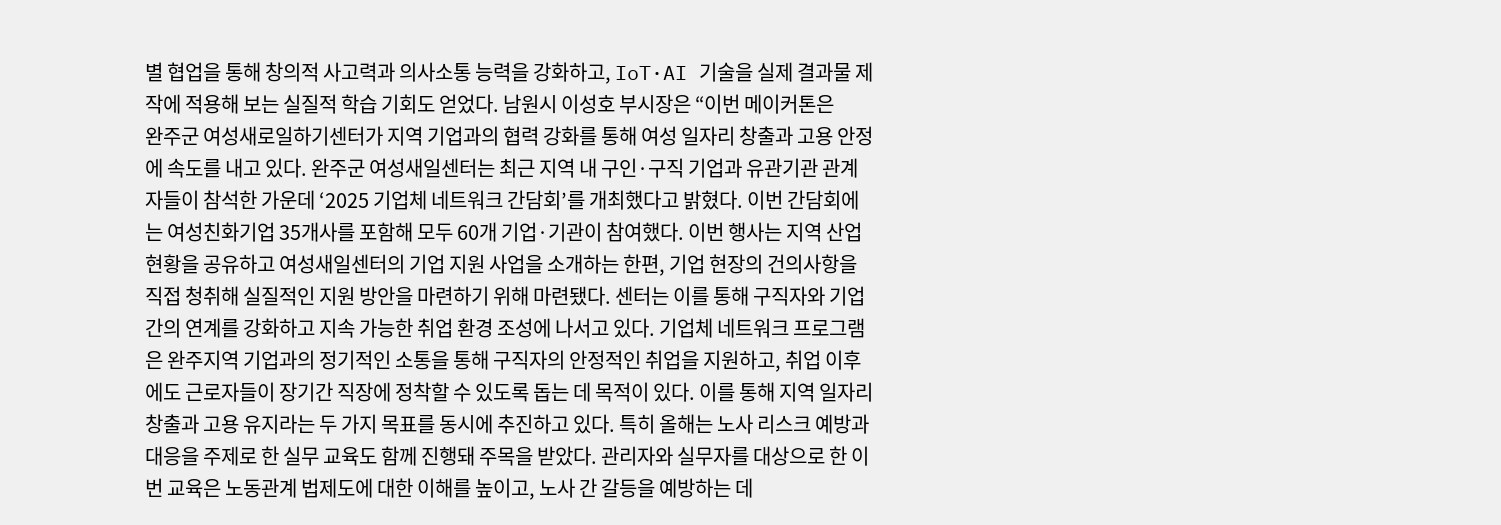별 협업을 통해 창의적 사고력과 의사소통 능력을 강화하고, IoT·AI 기술을 실제 결과물 제작에 적용해 보는 실질적 학습 기회도 얻었다. 남원시 이성호 부시장은 “이번 메이커톤은
완주군 여성새로일하기센터가 지역 기업과의 협력 강화를 통해 여성 일자리 창출과 고용 안정에 속도를 내고 있다. 완주군 여성새일센터는 최근 지역 내 구인·구직 기업과 유관기관 관계자들이 참석한 가운데 ‘2025 기업체 네트워크 간담회’를 개최했다고 밝혔다. 이번 간담회에는 여성친화기업 35개사를 포함해 모두 60개 기업·기관이 참여했다. 이번 행사는 지역 산업 현황을 공유하고 여성새일센터의 기업 지원 사업을 소개하는 한편, 기업 현장의 건의사항을 직접 청취해 실질적인 지원 방안을 마련하기 위해 마련됐다. 센터는 이를 통해 구직자와 기업 간의 연계를 강화하고 지속 가능한 취업 환경 조성에 나서고 있다. 기업체 네트워크 프로그램은 완주지역 기업과의 정기적인 소통을 통해 구직자의 안정적인 취업을 지원하고, 취업 이후에도 근로자들이 장기간 직장에 정착할 수 있도록 돕는 데 목적이 있다. 이를 통해 지역 일자리 창출과 고용 유지라는 두 가지 목표를 동시에 추진하고 있다. 특히 올해는 노사 리스크 예방과 대응을 주제로 한 실무 교육도 함께 진행돼 주목을 받았다. 관리자와 실무자를 대상으로 한 이번 교육은 노동관계 법제도에 대한 이해를 높이고, 노사 간 갈등을 예방하는 데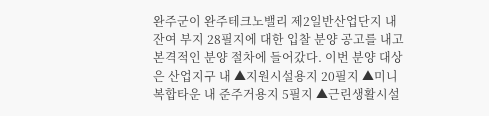완주군이 완주테크노밸리 제2일반산업단지 내 잔여 부지 28필지에 대한 입찰 분양 공고를 내고 본격적인 분양 절차에 들어갔다. 이번 분양 대상은 산업지구 내 ▲지원시설용지 20필지 ▲미니복합타운 내 준주거용지 5필지 ▲근린생활시설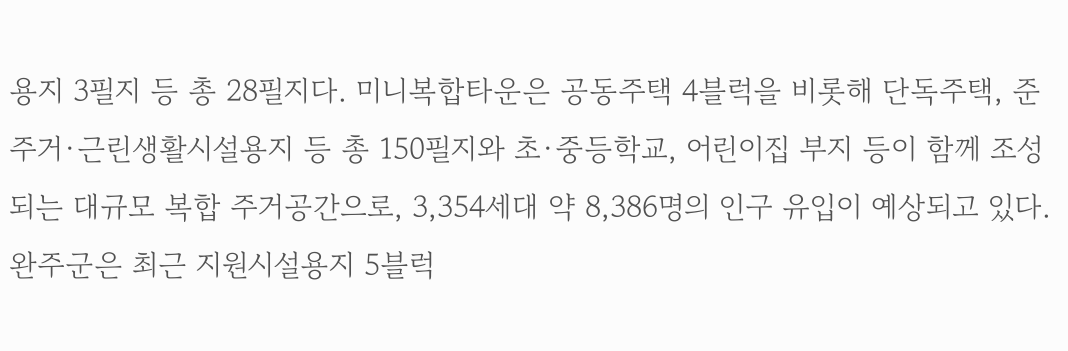용지 3필지 등 총 28필지다. 미니복합타운은 공동주택 4블럭을 비롯해 단독주택, 준주거·근린생활시설용지 등 총 150필지와 초·중등학교, 어린이집 부지 등이 함께 조성되는 대규모 복합 주거공간으로, 3,354세대 약 8,386명의 인구 유입이 예상되고 있다. 완주군은 최근 지원시설용지 5블럭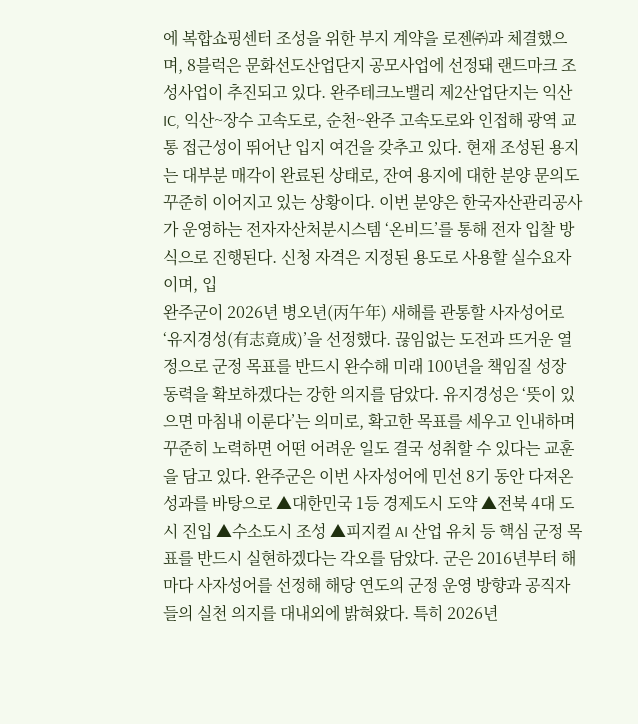에 복합쇼핑센터 조성을 위한 부지 계약을 로젠㈜과 체결했으며, 8블럭은 문화선도산업단지 공모사업에 선정돼 랜드마크 조성사업이 추진되고 있다. 완주테크노밸리 제2산업단지는 익산IC, 익산~장수 고속도로, 순천~완주 고속도로와 인접해 광역 교통 접근성이 뛰어난 입지 여건을 갖추고 있다. 현재 조성된 용지는 대부분 매각이 완료된 상태로, 잔여 용지에 대한 분양 문의도 꾸준히 이어지고 있는 상황이다. 이번 분양은 한국자산관리공사가 운영하는 전자자산처분시스템 ‘온비드’를 통해 전자 입찰 방식으로 진행된다. 신청 자격은 지정된 용도로 사용할 실수요자이며, 입
완주군이 2026년 병오년(丙午年) 새해를 관통할 사자성어로 ‘유지경성(有志竟成)’을 선정했다. 끊임없는 도전과 뜨거운 열정으로 군정 목표를 반드시 완수해 미래 100년을 책임질 성장 동력을 확보하겠다는 강한 의지를 담았다. 유지경성은 ‘뜻이 있으면 마침내 이룬다’는 의미로, 확고한 목표를 세우고 인내하며 꾸준히 노력하면 어떤 어려운 일도 결국 성취할 수 있다는 교훈을 담고 있다. 완주군은 이번 사자성어에 민선 8기 동안 다져온 성과를 바탕으로 ▲대한민국 1등 경제도시 도약 ▲전북 4대 도시 진입 ▲수소도시 조성 ▲피지컬 AI 산업 유치 등 핵심 군정 목표를 반드시 실현하겠다는 각오를 담았다. 군은 2016년부터 해마다 사자성어를 선정해 해당 연도의 군정 운영 방향과 공직자들의 실천 의지를 대내외에 밝혀왔다. 특히 2026년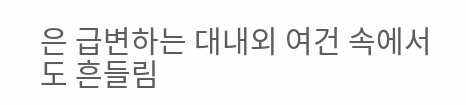은 급변하는 대내외 여건 속에서도 흔들림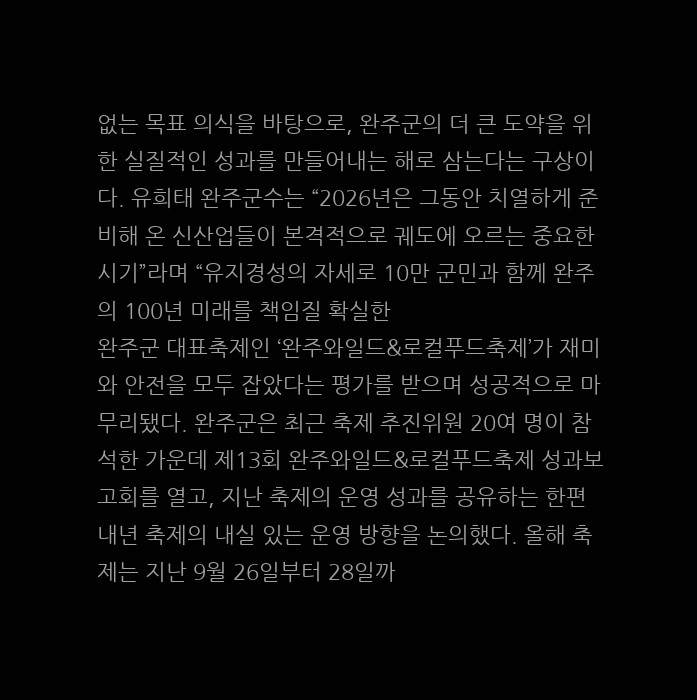없는 목표 의식을 바탕으로, 완주군의 더 큰 도약을 위한 실질적인 성과를 만들어내는 해로 삼는다는 구상이다. 유희태 완주군수는 “2026년은 그동안 치열하게 준비해 온 신산업들이 본격적으로 궤도에 오르는 중요한 시기”라며 “유지경성의 자세로 10만 군민과 함께 완주의 100년 미래를 책임질 확실한
완주군 대표축제인 ‘완주와일드&로컬푸드축제’가 재미와 안전을 모두 잡았다는 평가를 받으며 성공적으로 마무리됐다. 완주군은 최근 축제 추진위원 20여 명이 참석한 가운데 제13회 완주와일드&로컬푸드축제 성과보고회를 열고, 지난 축제의 운영 성과를 공유하는 한편 내년 축제의 내실 있는 운영 방향을 논의했다. 올해 축제는 지난 9월 26일부터 28일까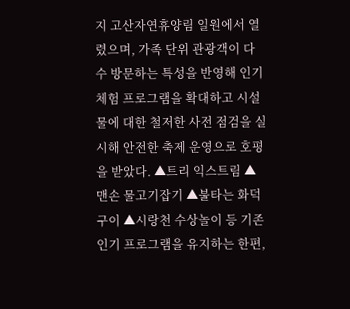지 고산자연휴양림 일원에서 열렸으며, 가족 단위 관광객이 다수 방문하는 특성을 반영해 인기 체험 프로그램을 확대하고 시설물에 대한 철저한 사전 점검을 실시해 안전한 축제 운영으로 호평을 받았다. ▲트리 익스트림 ▲맨손 물고기잡기 ▲불타는 화덕구이 ▲시랑천 수상놀이 등 기존 인기 프로그램을 유지하는 한편,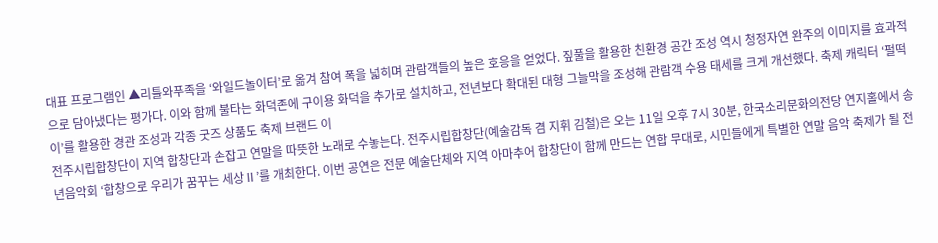대표 프로그램인 ▲리틀와푸족을 ‘와일드놀이터’로 옮겨 참여 폭을 넓히며 관람객들의 높은 호응을 얻었다. 짚풀을 활용한 친환경 공간 조성 역시 청정자연 완주의 이미지를 효과적으로 담아냈다는 평가다. 이와 함께 불타는 화덕존에 구이용 화덕을 추가로 설치하고, 전년보다 확대된 대형 그늘막을 조성해 관람객 수용 태세를 크게 개선했다. 축제 캐릭터 ‘펄떡이’를 활용한 경관 조성과 각종 굿즈 상품도 축제 브랜드 이
전주시립합창단이 지역 합창단과 손잡고 연말을 따뜻한 노래로 수놓는다. 전주시립합창단(예술감독 겸 지휘 김철)은 오는 11일 오후 7시 30분, 한국소리문화의전당 연지홀에서 송년음악회 ‘합창으로 우리가 꿈꾸는 세상Ⅱ’를 개최한다. 이번 공연은 전문 예술단체와 지역 아마추어 합창단이 함께 만드는 연합 무대로, 시민들에게 특별한 연말 음악 축제가 될 전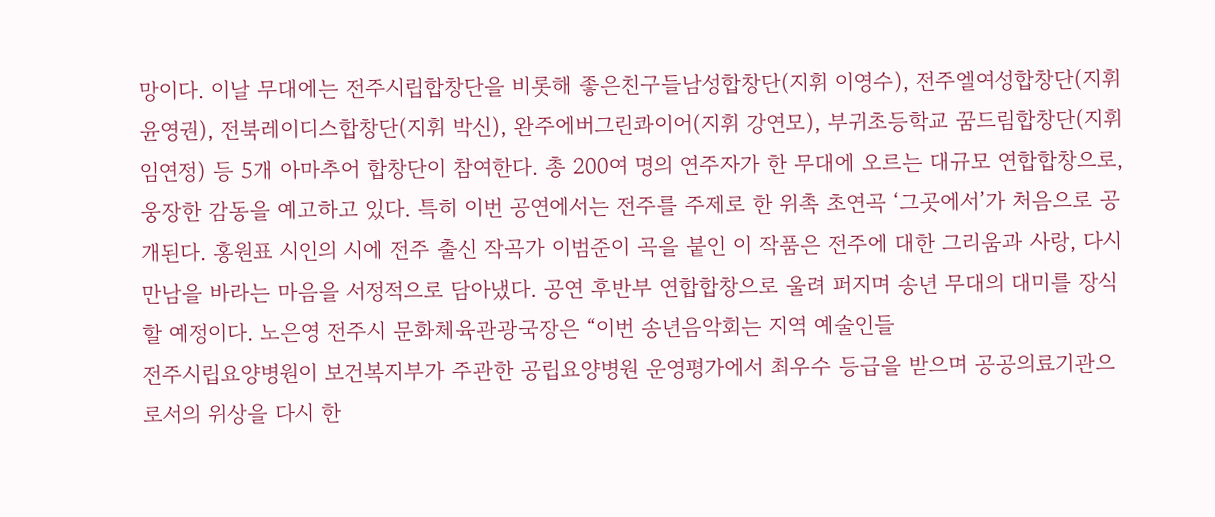망이다. 이날 무대에는 전주시립합창단을 비롯해 좋은친구들남성합창단(지휘 이영수), 전주엘여성합창단(지휘 윤영권), 전북레이디스합창단(지휘 박신), 완주에버그린콰이어(지휘 강연모), 부귀초등학교 꿈드림합창단(지휘 임연정) 등 5개 아마추어 합창단이 참여한다. 총 200여 명의 연주자가 한 무대에 오르는 대규모 연합합창으로, 웅장한 감동을 예고하고 있다. 특히 이번 공연에서는 전주를 주제로 한 위촉 초연곡 ‘그곳에서’가 처음으로 공개된다. 홍원표 시인의 시에 전주 출신 작곡가 이범준이 곡을 붙인 이 작품은 전주에 대한 그리움과 사랑, 다시 만남을 바라는 마음을 서정적으로 담아냈다. 공연 후반부 연합합창으로 울려 퍼지며 송년 무대의 대미를 장식할 예정이다. 노은영 전주시 문화체육관광국장은 “이번 송년음악회는 지역 예술인들
전주시립요양병원이 보건복지부가 주관한 공립요양병원 운영평가에서 최우수 등급을 받으며 공공의료기관으로서의 위상을 다시 한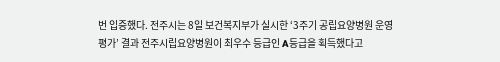번 입증했다. 전주시는 8일 보건복지부가 실시한 ‘3주기 공립요양병원 운영평가’ 결과 전주시립요양병원이 최우수 등급인 A등급을 획득했다고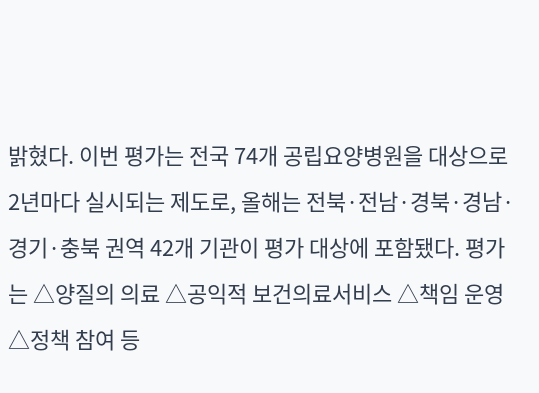밝혔다. 이번 평가는 전국 74개 공립요양병원을 대상으로 2년마다 실시되는 제도로, 올해는 전북·전남·경북·경남·경기·충북 권역 42개 기관이 평가 대상에 포함됐다. 평가는 △양질의 의료 △공익적 보건의료서비스 △책임 운영 △정책 참여 등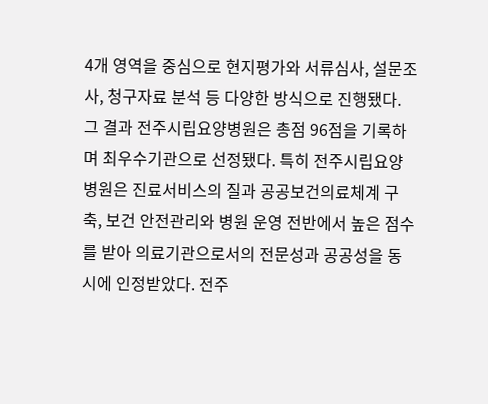4개 영역을 중심으로 현지평가와 서류심사, 설문조사, 청구자료 분석 등 다양한 방식으로 진행됐다. 그 결과 전주시립요양병원은 총점 96점을 기록하며 최우수기관으로 선정됐다. 특히 전주시립요양병원은 진료서비스의 질과 공공보건의료체계 구축, 보건 안전관리와 병원 운영 전반에서 높은 점수를 받아 의료기관으로서의 전문성과 공공성을 동시에 인정받았다. 전주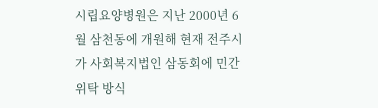시립요양병원은 지난 2000년 6월 삼천동에 개원해 현재 전주시가 사회복지법인 삼동회에 민간위탁 방식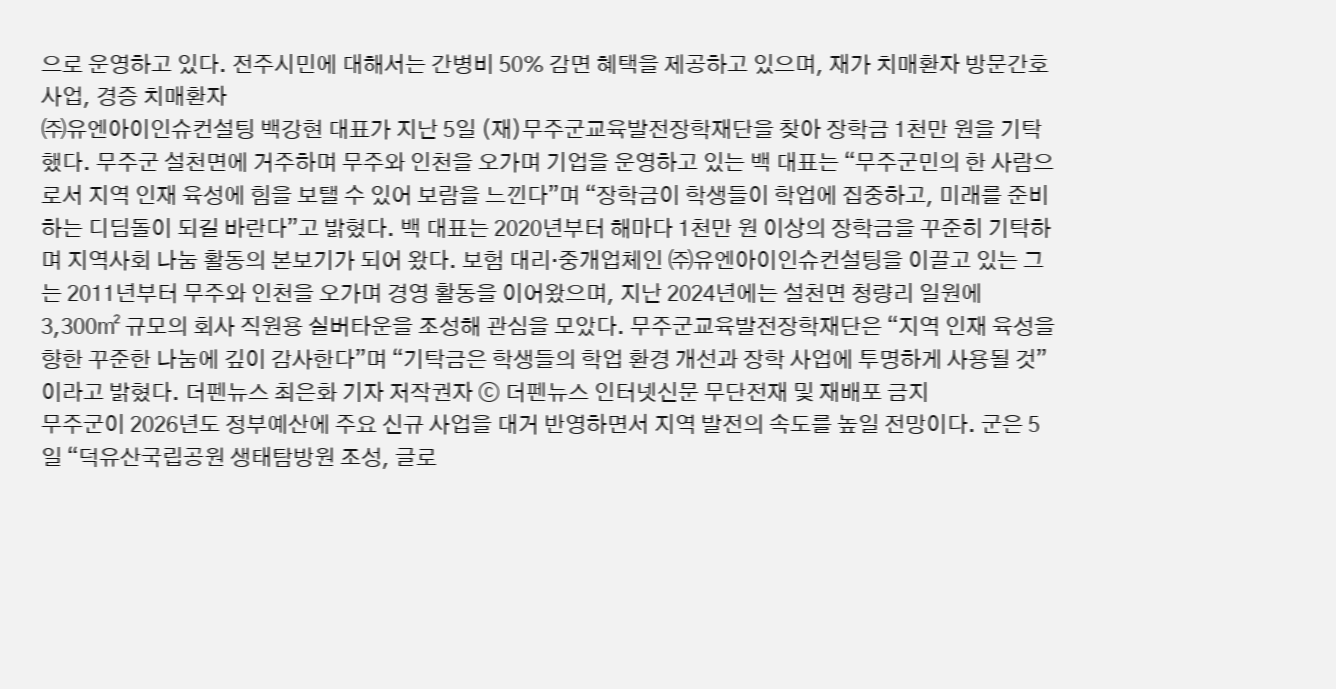으로 운영하고 있다. 전주시민에 대해서는 간병비 50% 감면 혜택을 제공하고 있으며, 재가 치매환자 방문간호사업, 경증 치매환자
㈜유엔아이인슈컨설팅 백강현 대표가 지난 5일 (재)무주군교육발전장학재단을 찾아 장학금 1천만 원을 기탁했다. 무주군 설천면에 거주하며 무주와 인천을 오가며 기업을 운영하고 있는 백 대표는 “무주군민의 한 사람으로서 지역 인재 육성에 힘을 보탤 수 있어 보람을 느낀다”며 “장학금이 학생들이 학업에 집중하고, 미래를 준비하는 디딤돌이 되길 바란다”고 밝혔다. 백 대표는 2020년부터 해마다 1천만 원 이상의 장학금을 꾸준히 기탁하며 지역사회 나눔 활동의 본보기가 되어 왔다. 보험 대리·중개업체인 ㈜유엔아이인슈컨설팅을 이끌고 있는 그는 2011년부터 무주와 인천을 오가며 경영 활동을 이어왔으며, 지난 2024년에는 설천면 청량리 일원에 3,300㎡ 규모의 회사 직원용 실버타운을 조성해 관심을 모았다. 무주군교육발전장학재단은 “지역 인재 육성을 향한 꾸준한 나눔에 깊이 감사한다”며 “기탁금은 학생들의 학업 환경 개선과 장학 사업에 투명하게 사용될 것”이라고 밝혔다. 더펜뉴스 최은화 기자 저작권자 ⓒ 더펜뉴스 인터넷신문 무단전재 및 재배포 금지
무주군이 2026년도 정부예산에 주요 신규 사업을 대거 반영하면서 지역 발전의 속도를 높일 전망이다. 군은 5일 “덕유산국립공원 생태탐방원 조성, 글로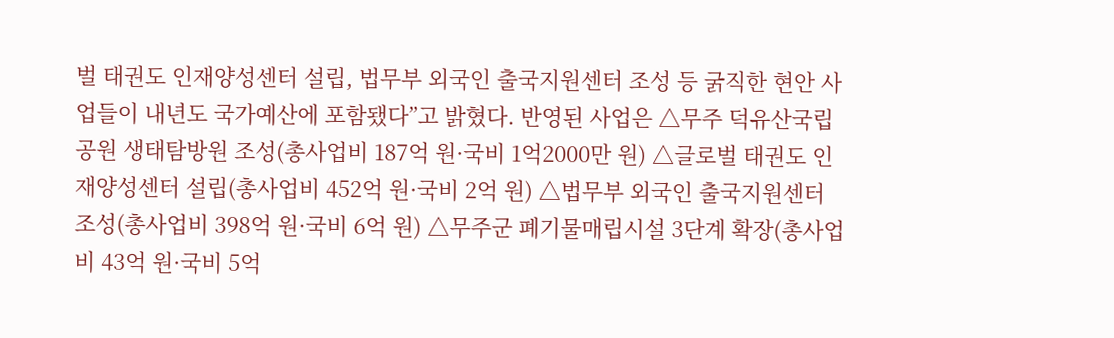벌 태권도 인재양성센터 설립, 법무부 외국인 출국지원센터 조성 등 굵직한 현안 사업들이 내년도 국가예산에 포함됐다”고 밝혔다. 반영된 사업은 △무주 덕유산국립공원 생태탐방원 조성(총사업비 187억 원·국비 1억2000만 원) △글로벌 태권도 인재양성센터 설립(총사업비 452억 원·국비 2억 원) △법무부 외국인 출국지원센터 조성(총사업비 398억 원·국비 6억 원) △무주군 폐기물매립시설 3단계 확장(총사업비 43억 원·국비 5억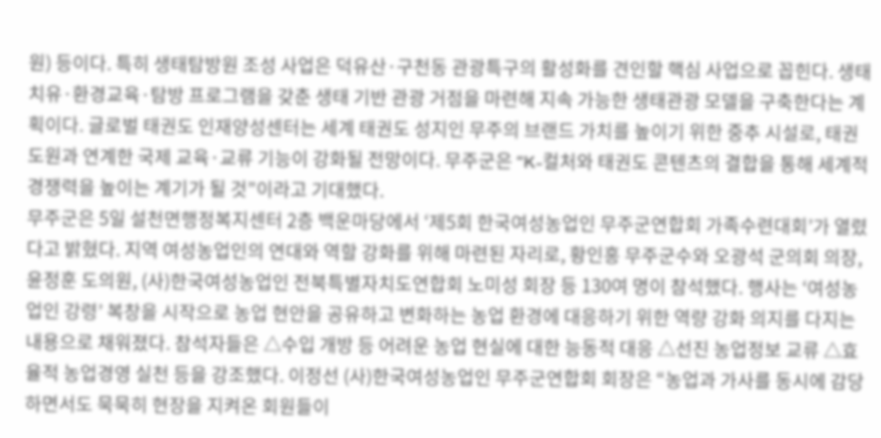원) 등이다. 특히 생태탐방원 조성 사업은 덕유산·구천동 관광특구의 활성화를 견인할 핵심 사업으로 꼽힌다. 생태치유·환경교육·탐방 프로그램을 갖춘 생태 기반 관광 거점을 마련해 지속 가능한 생태관광 모델을 구축한다는 계획이다. 글로벌 태권도 인재양성센터는 세계 태권도 성지인 무주의 브랜드 가치를 높이기 위한 중추 시설로, 태권도원과 연계한 국제 교육·교류 기능이 강화될 전망이다. 무주군은 “K-컬처와 태권도 콘텐츠의 결합을 통해 세계적 경쟁력을 높이는 계기가 될 것”이라고 기대했다.
무주군은 5일 설천면행정복지센터 2층 백운마당에서 ‘제5회 한국여성농업인 무주군연합회 가족수련대회’가 열렸다고 밝혔다. 지역 여성농업인의 연대와 역할 강화를 위해 마련된 자리로, 황인홍 무주군수와 오광석 군의회 의장, 윤정훈 도의원, (사)한국여성농업인 전북특별자치도연합회 노미성 회장 등 130여 명이 참석했다. 행사는 ‘여성농업인 강령’ 복창을 시작으로 농업 현안을 공유하고 변화하는 농업 환경에 대응하기 위한 역량 강화 의지를 다지는 내용으로 채워졌다. 참석자들은 △수입 개방 등 어려운 농업 현실에 대한 능동적 대응 △선진 농업정보 교류 △효율적 농업경영 실천 등을 강조했다. 이정선 (사)한국여성농업인 무주군연합회 회장은 “농업과 가사를 동시에 감당하면서도 묵묵히 현장을 지켜온 회원들이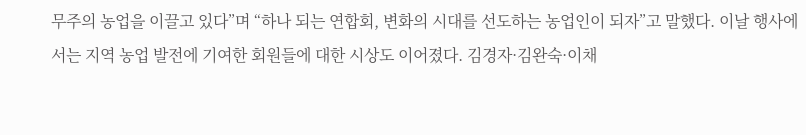무주의 농업을 이끌고 있다”며 “하나 되는 연합회, 변화의 시대를 선도하는 농업인이 되자”고 말했다. 이날 행사에서는 지역 농업 발전에 기여한 회원들에 대한 시상도 이어졌다. 김경자·김완숙·이채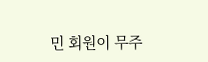민 회원이 무주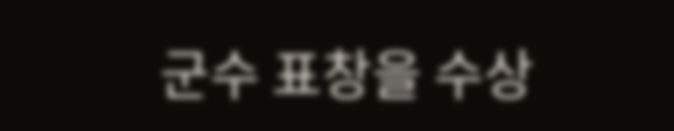군수 표창을 수상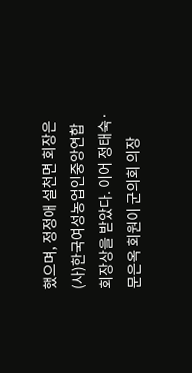했으며, 정정애 설천면 회장은 (사)한국여성농업인중앙연합회장상을 받았다. 이어 정태숙·문은옥 회원이 군의회 의장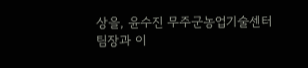상을, 윤수진 무주군농업기술센터 팀장과 이